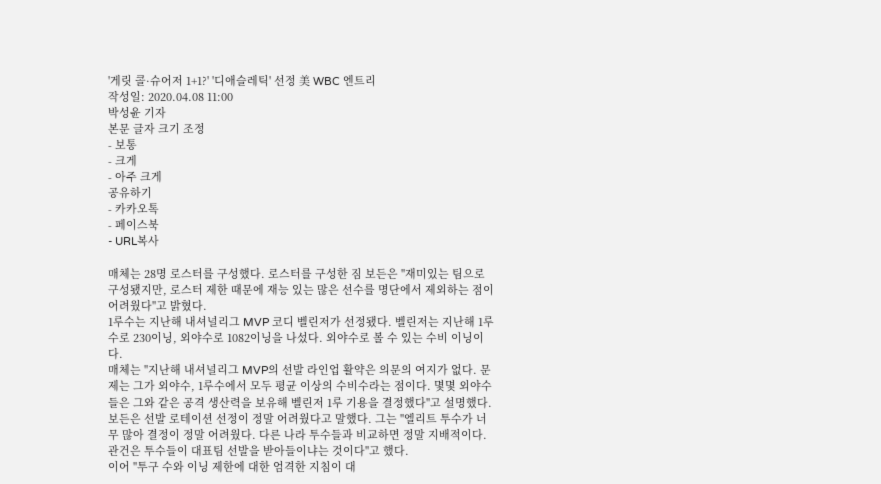'게릿 콜·슈어저 1+1?' '디애슬레틱' 선정 美 WBC 엔트리
작성일: 2020.04.08 11:00
박성윤 기자
본문 글자 크기 조정
- 보통
- 크게
- 아주 크게
공유하기
- 카카오톡
- 페이스북
- URL복사

매체는 28명 로스터를 구성했다. 로스터를 구성한 짐 보든은 "재미있는 팀으로 구성됐지만, 로스터 제한 때문에 재능 있는 많은 선수를 명단에서 제외하는 점이 어려웠다"고 밝혔다.
1루수는 지난해 내셔널리그 MVP 코디 벨린저가 선정됐다. 벨린저는 지난해 1루수로 230이닝, 외야수로 1082이닝을 나섰다. 외야수로 볼 수 있는 수비 이닝이다.
매체는 "지난해 내셔널리그 MVP의 선발 라인업 활약은 의문의 여지가 없다. 문제는 그가 외야수, 1루수에서 모두 평균 이상의 수비수라는 점이다. 몇몇 외야수들은 그와 같은 공격 생산력을 보유해 벨린저 1루 기용을 결정했다"고 설명했다.
보든은 선발 로테이션 선정이 정말 어려웠다고 말했다. 그는 "엘리트 투수가 너무 많아 결정이 정말 어려웠다. 다른 나라 투수들과 비교하면 정말 지배적이다. 관건은 투수들이 대표팀 선발을 받아들이냐는 것이다"고 했다.
이어 "투구 수와 이닝 제한에 대한 엄격한 지침이 대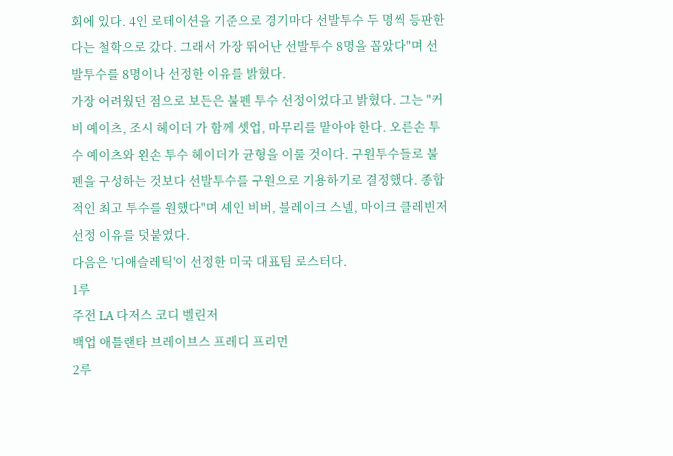회에 있다. 4인 로테이션을 기준으로 경기마다 선발투수 두 명씩 등판한다는 철학으로 갔다. 그래서 가장 뛰어난 선발투수 8명을 꼽았다"며 선발투수를 8명이나 선정한 이유를 밝혔다.
가장 어려웠던 점으로 보든은 불펜 투수 선정이었다고 밝혔다. 그는 "커비 예이츠, 조시 헤이더 가 함께 셋업, 마무리를 맡아야 한다. 오른손 투수 예이츠와 왼손 투수 헤이더가 균형을 이룰 것이다. 구원투수들로 불펜을 구성하는 것보다 선발투수를 구원으로 기용하기로 결정했다. 종합적인 최고 투수를 원했다"며 셰인 비버, 블레이크 스넬, 마이크 클레빈저 선정 이유를 덧붙였다.
다음은 '디애슬레틱'이 선정한 미국 대표팀 로스터다.
1루
주전 LA 다저스 코디 벨린저
백업 애틀랜타 브레이브스 프레디 프리먼
2루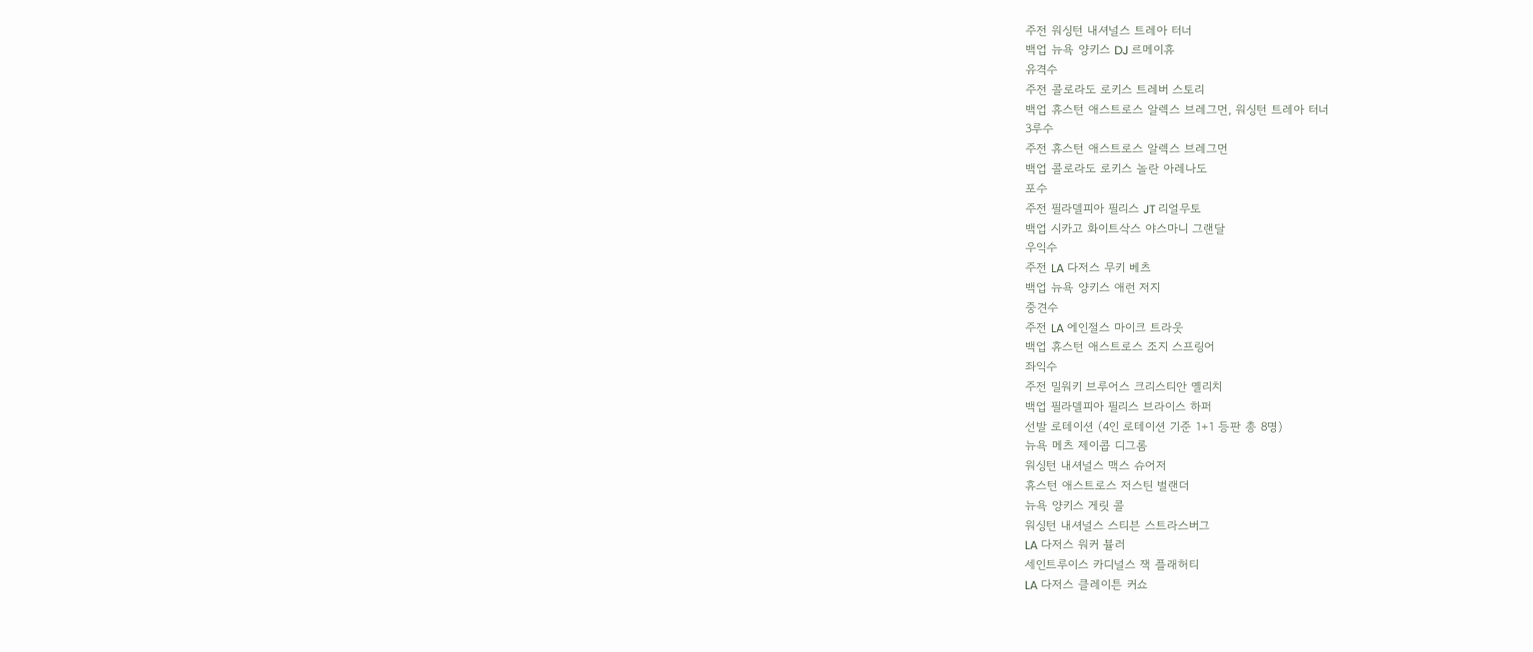주전 워싱턴 내셔널스 트레아 터너
백업 뉴욕 양키스 DJ 르메이휴
유격수
주전 콜로라도 로키스 트레버 스토리
백업 휴스턴 애스트로스 알렉스 브레그먼, 워싱턴 트레아 터너
3루수
주전 휴스턴 애스트로스 알렉스 브레그먼
백업 콜로라도 로키스 놀란 아레나도
포수
주전 필라델피아 필리스 JT 리얼무토
백업 시카고 화이트삭스 야스마니 그랜달
우익수
주전 LA 다저스 무키 베츠
백업 뉴욕 양키스 애런 저지
중견수
주전 LA 에인절스 마이크 트라웃
백업 휴스턴 애스트로스 조지 스프링어
좌익수
주전 밀워키 브루어스 크리스티안 옐리치
백업 필라델피아 필리스 브라이스 하퍼
선발 로테이션 (4인 로테이션 기준 1+1 등판 총 8명)
뉴욕 메츠 제이콥 디그롬
워싱턴 내셔널스 맥스 슈어저
휴스턴 애스트로스 저스틴 벌랜더
뉴욕 양키스 게릿 콜
워싱턴 내셔널스 스티븐 스트라스버그
LA 다저스 워커 뷸러
세인트루이스 카디널스 잭 플래허티
LA 다저스 클레이튼 커쇼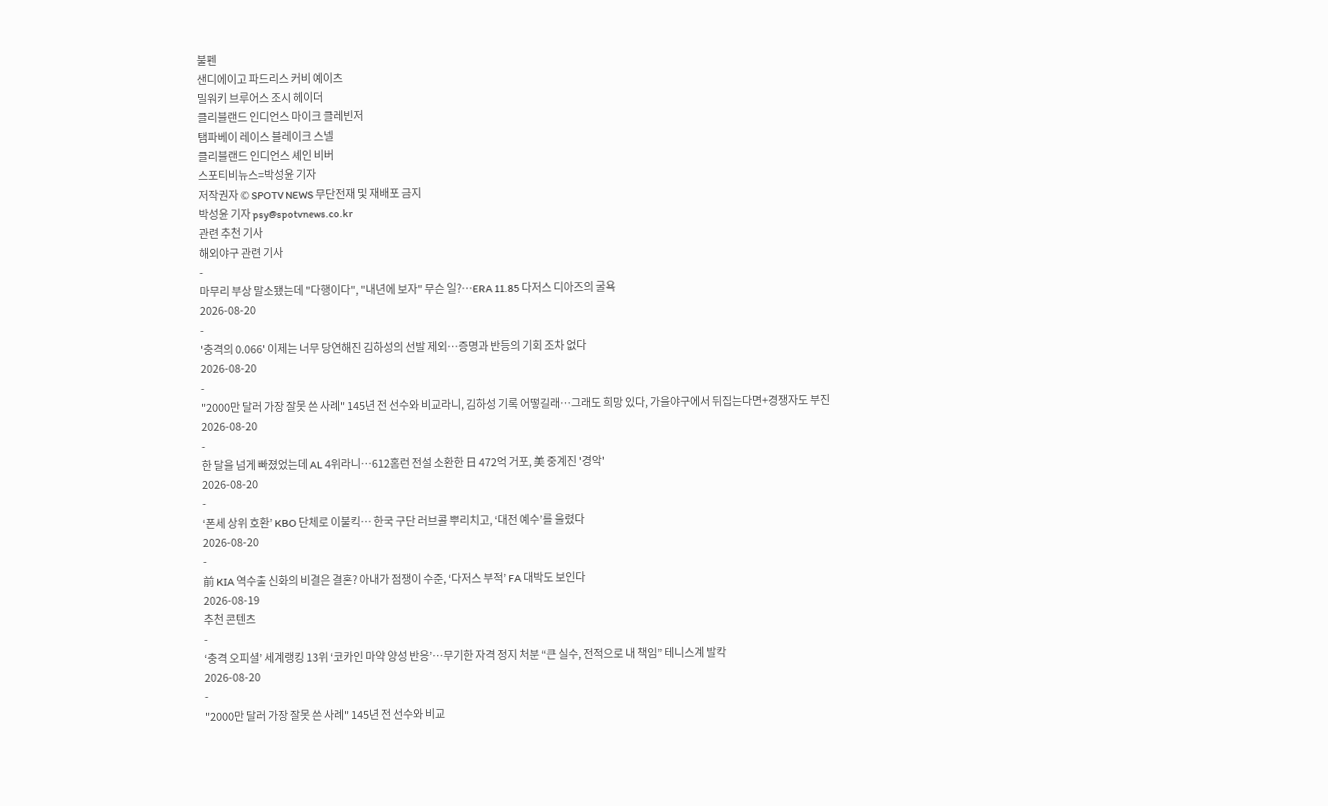불펜
샌디에이고 파드리스 커비 예이츠
밀워키 브루어스 조시 헤이더
클리블랜드 인디언스 마이크 클레빈저
탬파베이 레이스 블레이크 스넬
클리블랜드 인디언스 셰인 비버
스포티비뉴스=박성윤 기자
저작권자 © SPOTV NEWS 무단전재 및 재배포 금지
박성윤 기자 psy@spotvnews.co.kr
관련 추천 기사
해외야구 관련 기사
-
마무리 부상 말소됐는데 "다행이다", "내년에 보자" 무슨 일?…ERA 11.85 다저스 디아즈의 굴욕
2026-08-20
-
'충격의 0.066' 이제는 너무 당연해진 김하성의 선발 제외…증명과 반등의 기회 조차 없다
2026-08-20
-
"2000만 달러 가장 잘못 쓴 사례" 145년 전 선수와 비교라니, 김하성 기록 어떻길래…그래도 희망 있다, 가을야구에서 뒤집는다면+경쟁자도 부진
2026-08-20
-
한 달을 넘게 빠졌었는데 AL 4위라니…612홈런 전설 소환한 日 472억 거포, 美 중계진 '경악'
2026-08-20
-
‘폰세 상위 호환’ KBO 단체로 이불킥… 한국 구단 러브콜 뿌리치고, ‘대전 예수’를 울렸다
2026-08-20
-
前 KIA 역수출 신화의 비결은 결혼? 아내가 점쟁이 수준, ‘다저스 부적’ FA 대박도 보인다
2026-08-19
추천 콘텐츠
-
‘충격 오피셜’ 세계랭킹 13위 ‘코카인 마약 양성 반응’…무기한 자격 정지 처분 “큰 실수, 전적으로 내 책임” 테니스계 발칵
2026-08-20
-
"2000만 달러 가장 잘못 쓴 사례" 145년 전 선수와 비교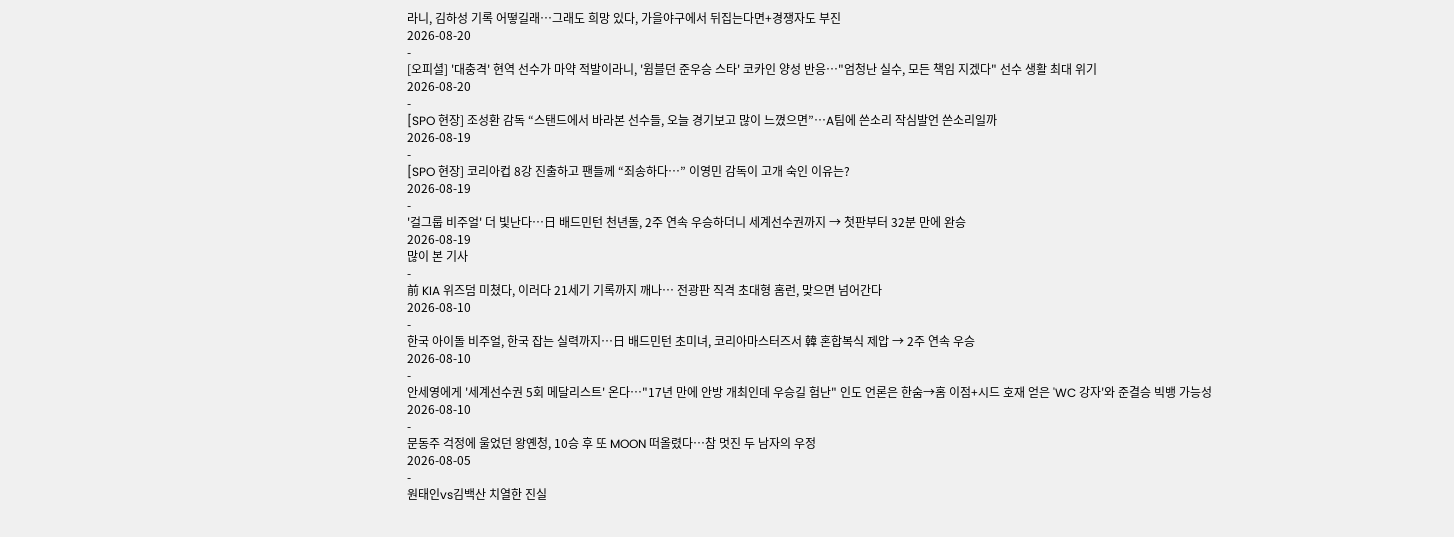라니, 김하성 기록 어떻길래…그래도 희망 있다, 가을야구에서 뒤집는다면+경쟁자도 부진
2026-08-20
-
[오피셜] '대충격' 현역 선수가 마약 적발이라니, '윔블던 준우승 스타' 코카인 양성 반응…"엄청난 실수, 모든 책임 지겠다" 선수 생활 최대 위기
2026-08-20
-
[SPO 현장] 조성환 감독 “스탠드에서 바라본 선수들, 오늘 경기보고 많이 느꼈으면”…A팀에 쓴소리 작심발언 쓴소리일까
2026-08-19
-
[SPO 현장] 코리아컵 8강 진출하고 팬들께 “죄송하다…” 이영민 감독이 고개 숙인 이유는?
2026-08-19
-
'걸그룹 비주얼' 더 빛난다…日 배드민턴 천년돌, 2주 연속 우승하더니 세계선수권까지 → 첫판부터 32분 만에 완승
2026-08-19
많이 본 기사
-
前 KIA 위즈덤 미쳤다, 이러다 21세기 기록까지 깨나… 전광판 직격 초대형 홈런, 맞으면 넘어간다
2026-08-10
-
한국 아이돌 비주얼, 한국 잡는 실력까지…日 배드민턴 초미녀, 코리아마스터즈서 韓 혼합복식 제압 → 2주 연속 우승
2026-08-10
-
안세영에게 '세계선수권 5회 메달리스트' 온다…"17년 만에 안방 개최인데 우승길 험난" 인도 언론은 한숨→홈 이점+시드 호재 얻은 'WC 강자'와 준결승 빅뱅 가능성
2026-08-10
-
문동주 걱정에 울었던 왕옌청, 10승 후 또 MOON 떠올렸다…참 멋진 두 남자의 우정
2026-08-05
-
원태인vs김백산 치열한 진실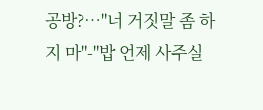공방?…"너 거짓말 좀 하지 마"-"밥 언제 사주실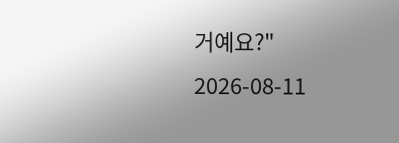거예요?"
2026-08-11